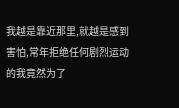我越是靠近那里,就越是感到害怕,常年拒绝任何剧烈运动的我竟然为了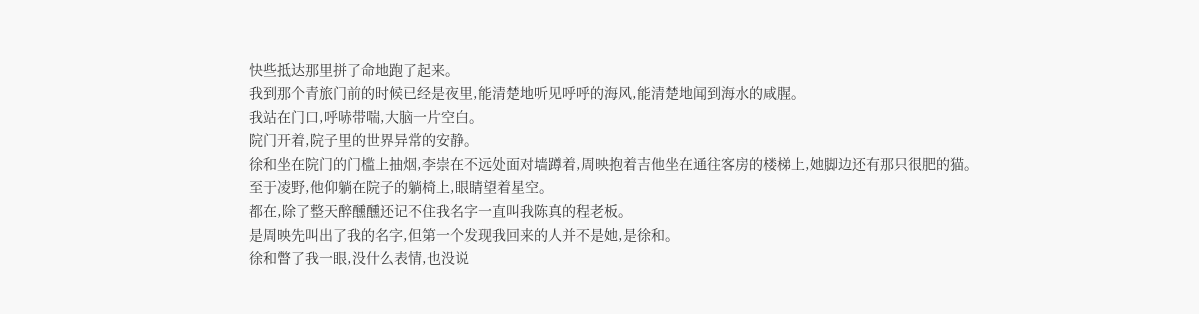快些抵达那里拼了命地跑了起来。
我到那个青旅门前的时候已经是夜里,能清楚地听见呼呼的海风,能清楚地闻到海水的咸腥。
我站在门口,呼哧带喘,大脑一片空白。
院门开着,院子里的世界异常的安静。
徐和坐在院门的门槛上抽烟,李崇在不远处面对墙蹲着,周映抱着吉他坐在通往客房的楼梯上,她脚边还有那只很肥的猫。
至于凌野,他仰躺在院子的躺椅上,眼睛望着星空。
都在,除了整天醉醺醺还记不住我名字一直叫我陈真的程老板。
是周映先叫出了我的名字,但第一个发现我回来的人并不是她,是徐和。
徐和瞥了我一眼,没什么表情,也没说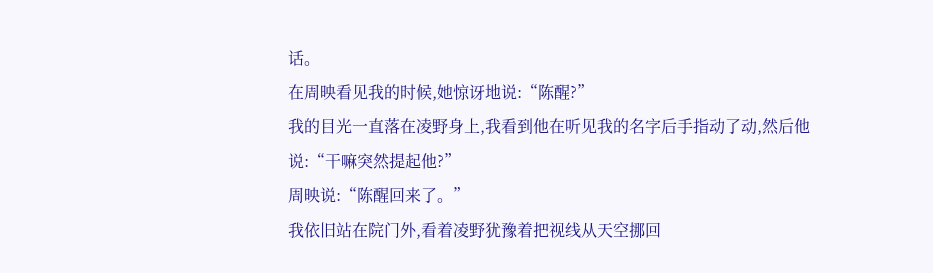话。
在周映看见我的时候,她惊讶地说:“陈醒?”
我的目光一直落在凌野身上,我看到他在听见我的名字后手指动了动,然后他说:“干嘛突然提起他?”
周映说:“陈醒回来了。”
我依旧站在院门外,看着凌野犹豫着把视线从天空挪回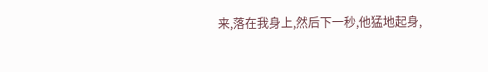来,落在我身上,然后下一秒,他猛地起身,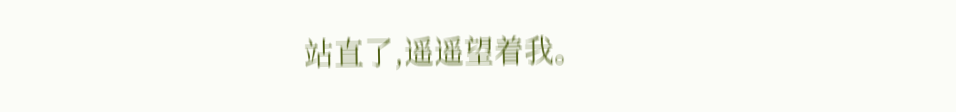站直了,遥遥望着我。